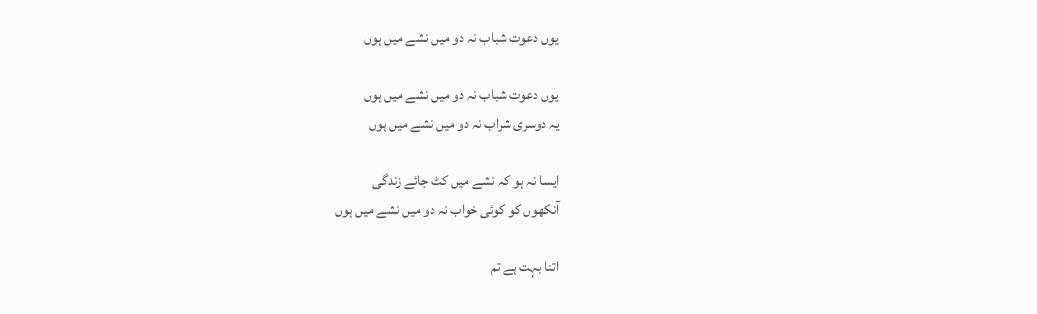یوں دعوت‌ شباب نہ دو میں نشے میں ہوں

یوں دعوت‌ شباب نہ دو میں نشے میں ہوں
یہ دوسری شراب نہ دو میں نشے میں ہوں

ایسا نہ ہو کہ نشے میں کٹ جائے زندگی
آنکھوں کو کوئی خواب نہ دو میں نشے میں ہوں

اتنا بہت ہے تم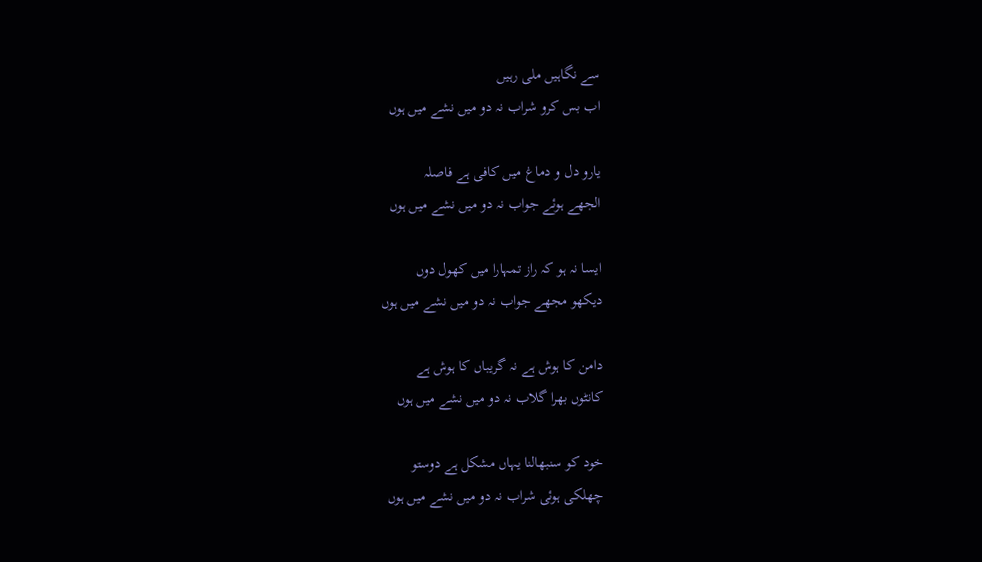سے نگاہیں ملی رہیں
اب بس کرو شراب نہ دو میں نشے میں ہوں

یارو دل و دماغ میں کافی ہے فاصلہ
الجھے ہوئے جواب نہ دو میں نشے میں ہوں

ایسا نہ ہو کہ راز تمہارا میں کھول دوں
دیکھو مجھے جواب نہ دو میں نشے میں ہوں

دامن کا ہوش ہے نہ گریباں کا ہوش ہے
کانٹوں بھرا گلاب نہ دو میں نشے میں ہوں

خود کو سنبھالنا یہاں مشکل ہے دوستو
چھلکی ہوئی شراب نہ دو میں نشے میں ہوں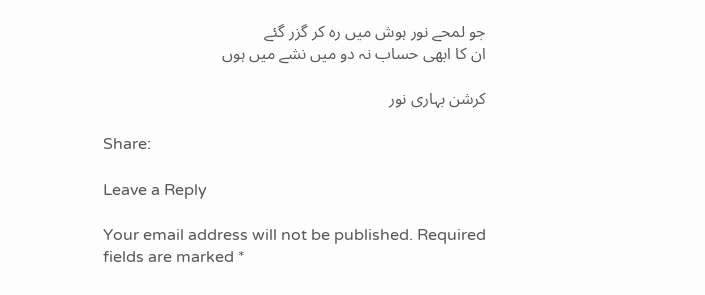جو لمحے نور ہوش میں رہ کر گزر گئے
ان کا ابھی حساب نہ دو میں نشے میں ہوں

کرشن بہاری نور

Share:

Leave a Reply

Your email address will not be published. Required fields are marked *